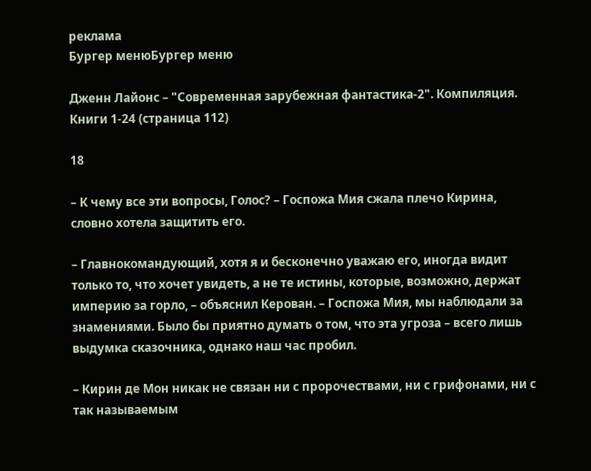реклама
Бургер менюБургер меню

Дженн Лайонс – "Современная зарубежная фантастика-2". Компиляция. Книги 1-24 (страница 112)

18

– К чему все эти вопросы, Голос? – Госпожа Мия сжала плечо Кирина, словно хотела защитить его.

– Главнокомандующий, хотя я и бесконечно уважаю его, иногда видит только то, что хочет увидеть, а не те истины, которые, возможно, держат империю за горло, – объяснил Керован. – Госпожа Мия, мы наблюдали за знамениями. Было бы приятно думать о том, что эта угроза – всего лишь выдумка сказочника, однако наш час пробил.

– Кирин де Мон никак не связан ни с пророчествами, ни с грифонами, ни с так называемым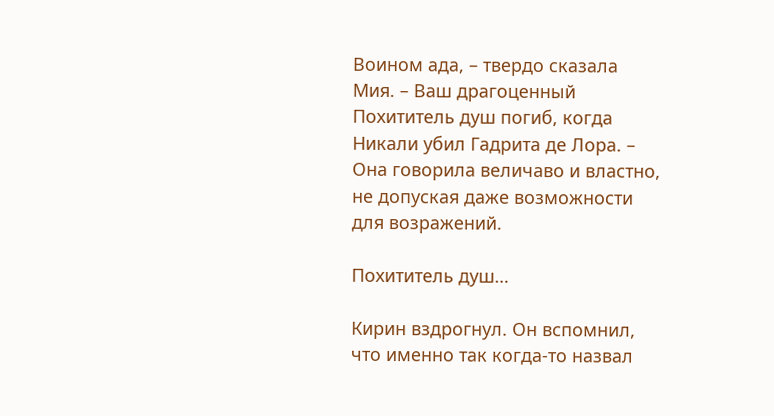Воином ада, – твердо сказала Мия. – Ваш драгоценный Похититель душ погиб, когда Никали убил Гадрита де Лора. – Она говорила величаво и властно, не допуская даже возможности для возражений.

Похититель душ…

Кирин вздрогнул. Он вспомнил, что именно так когда-то назвал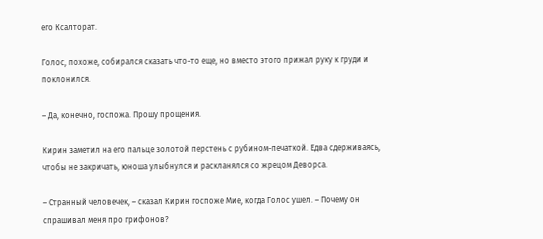его Ксалторат.

Голос, похоже, собирался сказать что-то еще, но вместо этого прижал руку к груди и поклонился.

– Да, конечно, госпожа. Прошу прощения.

Кирин заметил на его пальце золотой перстень с рубином-печаткой. Едва сдерживаясь, чтобы не закричать, юноша улыбнулся и раскланялся со жрецом Деворса.

– Странный человечек, – сказал Кирин госпоже Мие, когда Голос ушел. – Почему он спрашивал меня про грифонов?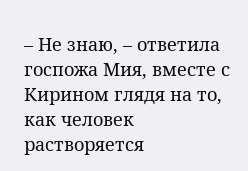– Не знаю, – ответила госпожа Мия, вместе с Кирином глядя на то, как человек растворяется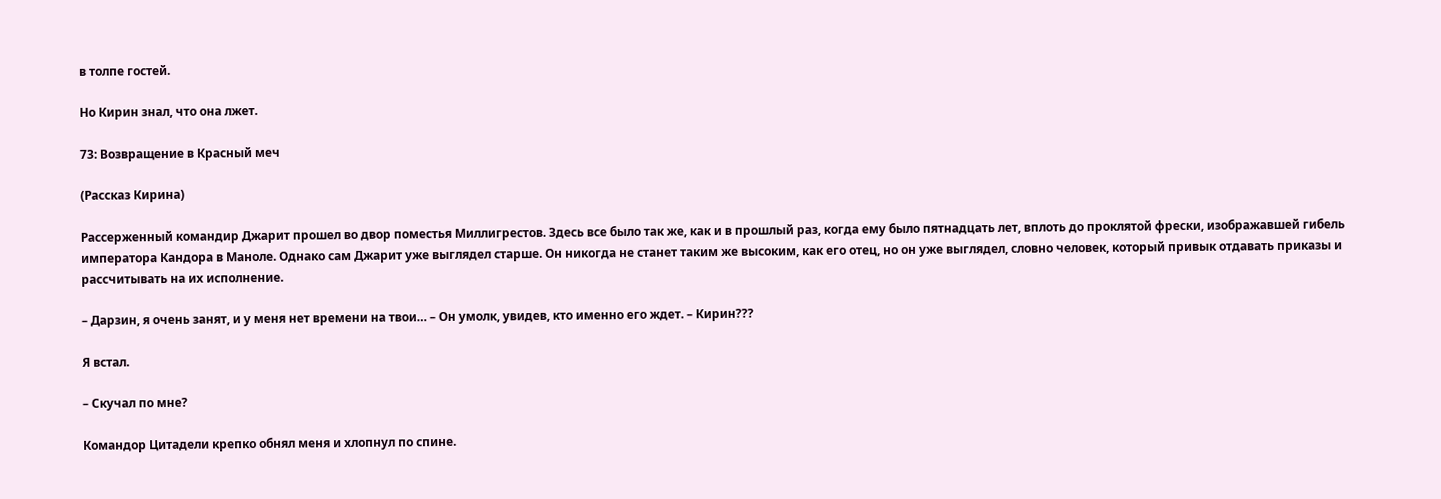в толпе гостей.

Но Кирин знал, что она лжет.

73: Возвращение в Красный меч

(Рассказ Кирина)

Рассерженный командир Джарит прошел во двор поместья Миллигрестов. Здесь все было так же, как и в прошлый раз, когда ему было пятнадцать лет, вплоть до проклятой фрески, изображавшей гибель императора Кандора в Маноле. Однако сам Джарит уже выглядел старше. Он никогда не станет таким же высоким, как его отец, но он уже выглядел, словно человек, который привык отдавать приказы и рассчитывать на их исполнение.

– Дарзин, я очень занят, и у меня нет времени на твои… – Он умолк, увидев, кто именно его ждет. – Кирин???

Я встал.

– Скучал по мне?

Командор Цитадели крепко обнял меня и хлопнул по спине.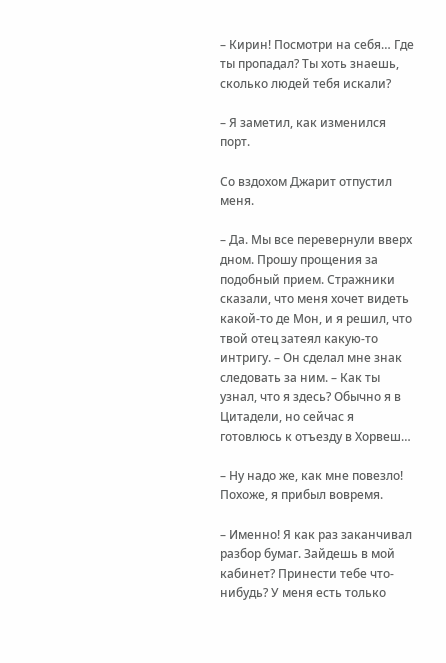– Кирин! Посмотри на себя… Где ты пропадал? Ты хоть знаешь, сколько людей тебя искали?

– Я заметил, как изменился порт.

Со вздохом Джарит отпустил меня.

– Да. Мы все перевернули вверх дном. Прошу прощения за подобный прием. Стражники сказали, что меня хочет видеть какой-то де Мон, и я решил, что твой отец затеял какую-то интригу. – Он сделал мне знак следовать за ним. – Как ты узнал, что я здесь? Обычно я в Цитадели, но сейчас я готовлюсь к отъезду в Хорвеш…

– Ну надо же, как мне повезло! Похоже, я прибыл вовремя.

– Именно! Я как раз заканчивал разбор бумаг. Зайдешь в мой кабинет? Принести тебе что-нибудь? У меня есть только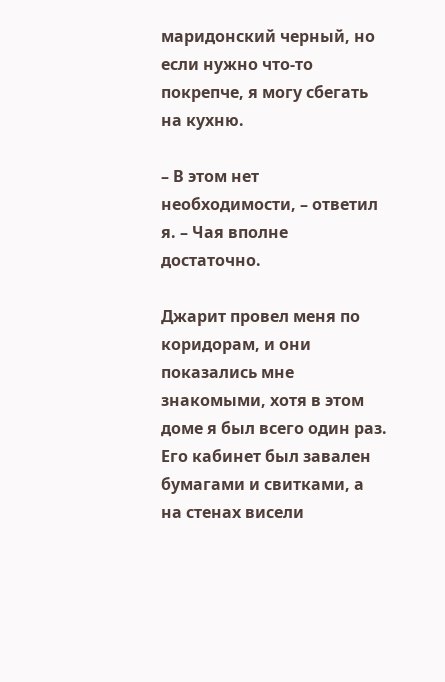маридонский черный, но если нужно что-то покрепче, я могу сбегать на кухню.

– В этом нет необходимости, – ответил я. – Чая вполне достаточно.

Джарит провел меня по коридорам, и они показались мне знакомыми, хотя в этом доме я был всего один раз. Его кабинет был завален бумагами и свитками, а на стенах висели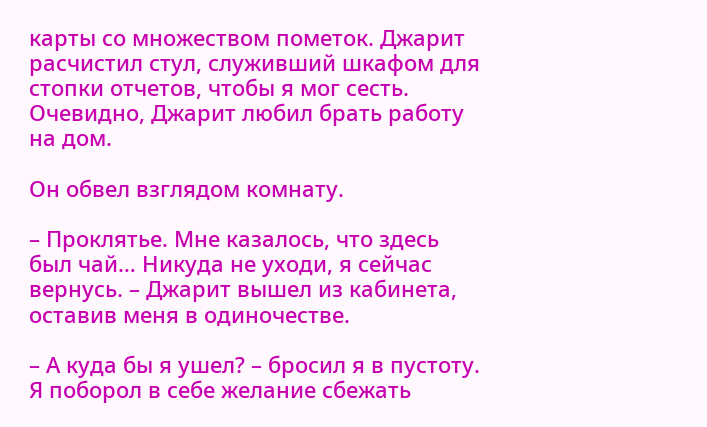карты со множеством пометок. Джарит расчистил стул, служивший шкафом для стопки отчетов, чтобы я мог сесть. Очевидно, Джарит любил брать работу на дом.

Он обвел взглядом комнату.

– Проклятье. Мне казалось, что здесь был чай… Никуда не уходи, я сейчас вернусь. – Джарит вышел из кабинета, оставив меня в одиночестве.

– А куда бы я ушел? – бросил я в пустоту. Я поборол в себе желание сбежать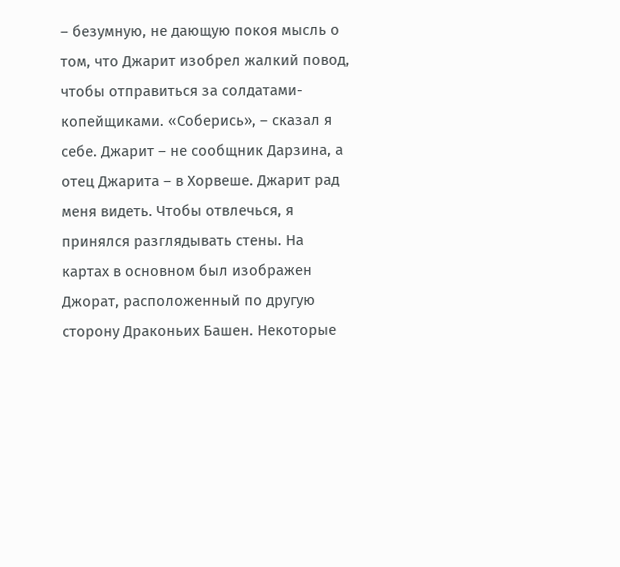– безумную, не дающую покоя мысль о том, что Джарит изобрел жалкий повод, чтобы отправиться за солдатами-копейщиками. «Соберись», – сказал я себе. Джарит – не сообщник Дарзина, а отец Джарита – в Хорвеше. Джарит рад меня видеть. Чтобы отвлечься, я принялся разглядывать стены. На картах в основном был изображен Джорат, расположенный по другую сторону Драконьих Башен. Некоторые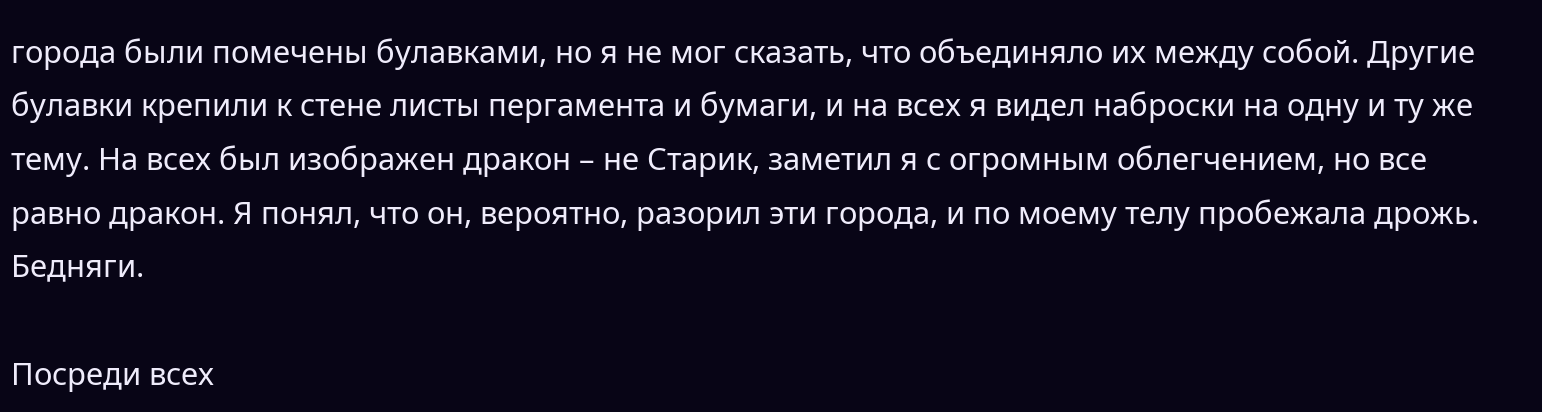города были помечены булавками, но я не мог сказать, что объединяло их между собой. Другие булавки крепили к стене листы пергамента и бумаги, и на всех я видел наброски на одну и ту же тему. На всех был изображен дракон – не Старик, заметил я с огромным облегчением, но все равно дракон. Я понял, что он, вероятно, разорил эти города, и по моему телу пробежала дрожь. Бедняги.

Посреди всех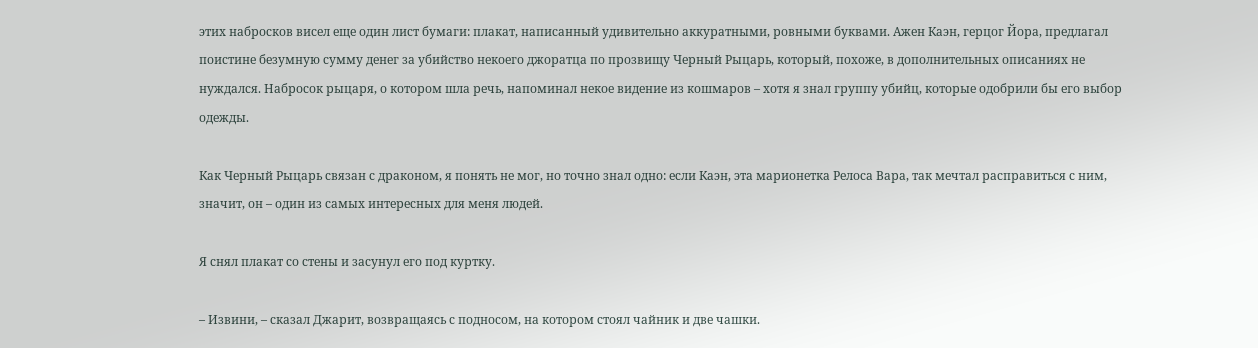этих набросков висел еще один лист бумаги: плакат, написанный удивительно аккуратными, ровными буквами. Ажен Каэн, герцог Йора, предлагал поистине безумную сумму денег за убийство некоего джоратца по прозвищу Черный Рыцарь, который, похоже, в дополнительных описаниях не нуждался. Набросок рыцаря, о котором шла речь, напоминал некое видение из кошмаров – хотя я знал группу убийц, которые одобрили бы его выбор одежды.

Как Черный Рыцарь связан с драконом, я понять не мог, но точно знал одно: если Каэн, эта марионетка Релоса Вара, так мечтал расправиться с ним, значит, он – один из самых интересных для меня людей.

Я снял плакат со стены и засунул его под куртку.

– Извини, – сказал Джарит, возвращаясь с подносом, на котором стоял чайник и две чашки.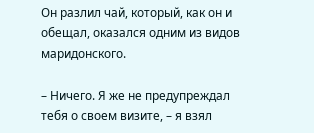Он разлил чай, который, как он и обещал, оказался одним из видов маридонского.

– Ничего. Я же не предупреждал тебя о своем визите, – я взял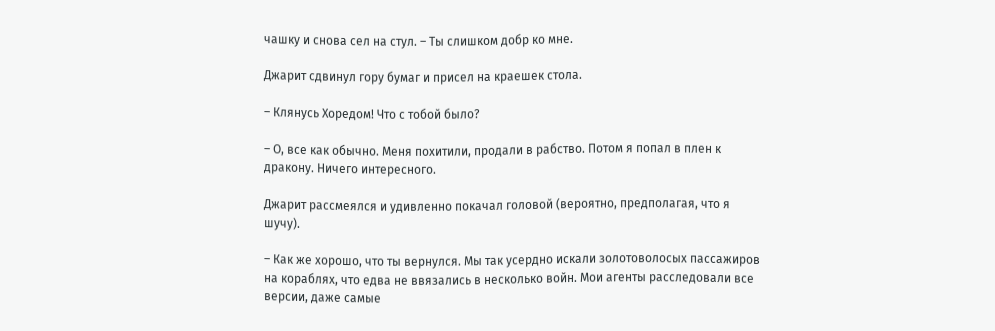чашку и снова сел на стул. – Ты слишком добр ко мне.

Джарит сдвинул гору бумаг и присел на краешек стола.

– Клянусь Хоредом! Что с тобой было?

– О, все как обычно. Меня похитили, продали в рабство. Потом я попал в плен к дракону. Ничего интересного.

Джарит рассмеялся и удивленно покачал головой (вероятно, предполагая, что я шучу).

– Как же хорошо, что ты вернулся. Мы так усердно искали золотоволосых пассажиров на кораблях, что едва не ввязались в несколько войн. Мои агенты расследовали все версии, даже самые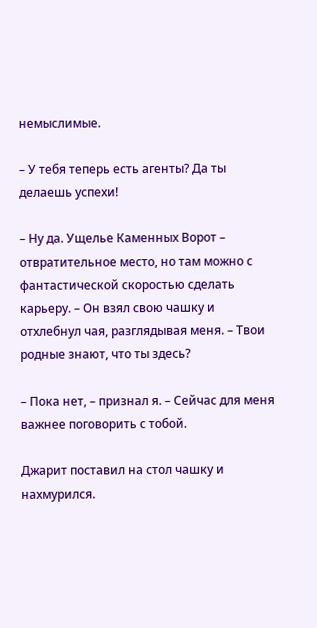немыслимые.

– У тебя теперь есть агенты? Да ты делаешь успехи!

– Ну да. Ущелье Каменных Ворот – отвратительное место, но там можно с фантастической скоростью сделать карьеру. – Он взял свою чашку и отхлебнул чая, разглядывая меня. – Твои родные знают, что ты здесь?

– Пока нет, – признал я. – Сейчас для меня важнее поговорить с тобой.

Джарит поставил на стол чашку и нахмурился.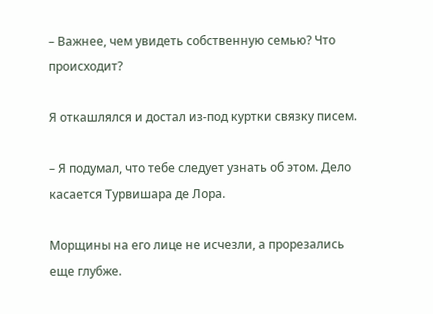– Важнее, чем увидеть собственную семью? Что происходит?

Я откашлялся и достал из-под куртки связку писем.

– Я подумал, что тебе следует узнать об этом. Дело касается Турвишара де Лора.

Морщины на его лице не исчезли, а прорезались еще глубже.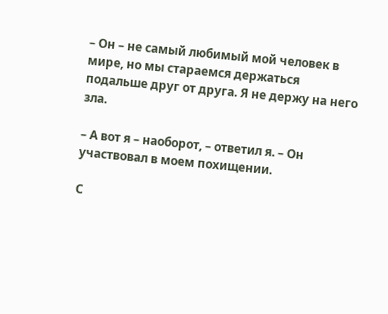– Он – не самый любимый мой человек в мире, но мы стараемся держаться подальше друг от друга. Я не держу на него зла.

– А вот я – наоборот, – ответил я. – Он участвовал в моем похищении.

С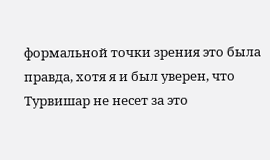формальной точки зрения это была правда, хотя я и был уверен, что Турвишар не несет за это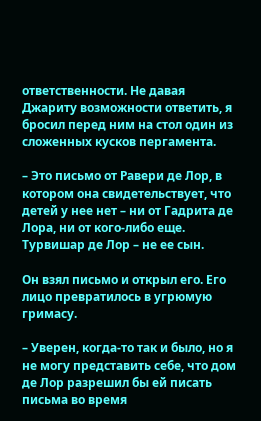ответственности. Не давая Джариту возможности ответить, я бросил перед ним на стол один из сложенных кусков пергамента.

– Это письмо от Равери де Лор, в котором она свидетельствует, что детей у нее нет – ни от Гадрита де Лора, ни от кого-либо еще. Турвишар де Лор – не ее сын.

Он взял письмо и открыл его. Его лицо превратилось в угрюмую гримасу.

– Уверен, когда-то так и было, но я не могу представить себе, что дом де Лор разрешил бы ей писать письма во время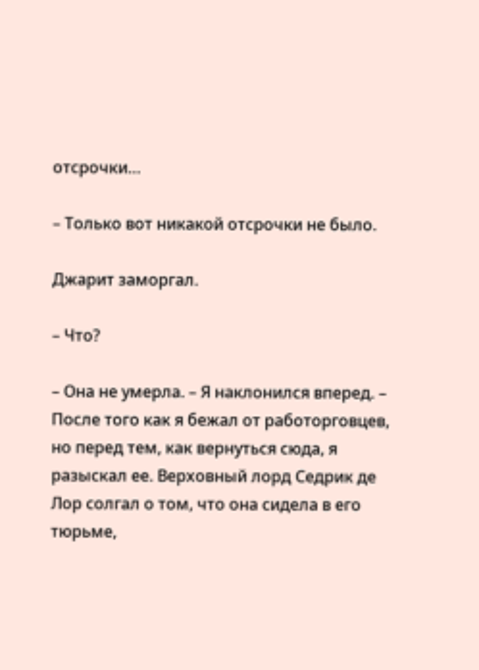отсрочки…

– Только вот никакой отсрочки не было.

Джарит заморгал.

– Что?

– Она не умерла. – Я наклонился вперед. – После того как я бежал от работорговцев, но перед тем, как вернуться сюда, я разыскал ее. Верховный лорд Седрик де Лор солгал о том, что она сидела в его тюрьме,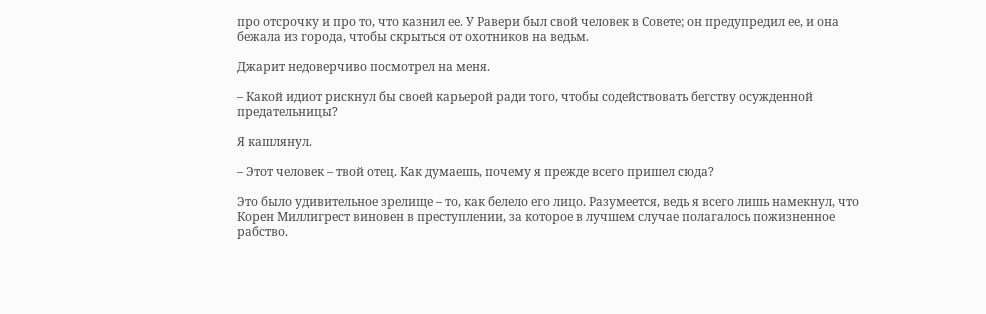про отсрочку и про то, что казнил ее. У Равери был свой человек в Совете; он предупредил ее, и она бежала из города, чтобы скрыться от охотников на ведьм.

Джарит недоверчиво посмотрел на меня.

– Какой идиот рискнул бы своей карьерой ради того, чтобы содействовать бегству осужденной предательницы?

Я кашлянул.

– Этот человек – твой отец. Как думаешь, почему я прежде всего пришел сюда?

Это было удивительное зрелище – то, как белело его лицо. Разумеется, ведь я всего лишь намекнул, что Корен Миллигрест виновен в преступлении, за которое в лучшем случае полагалось пожизненное рабство.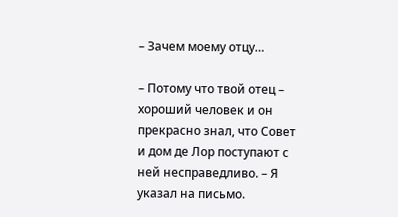– Зачем моему отцу…

– Потому что твой отец – хороший человек и он прекрасно знал, что Совет и дом де Лор поступают с ней несправедливо. – Я указал на письмо.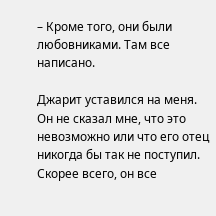– Кроме того, они были любовниками. Там все написано.

Джарит уставился на меня. Он не сказал мне, что это невозможно или что его отец никогда бы так не поступил. Скорее всего, он все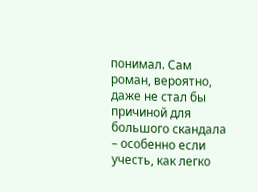понимал. Сам роман, вероятно, даже не стал бы причиной для большого скандала – особенно если учесть, как легко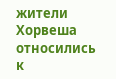жители Хорвеша относились к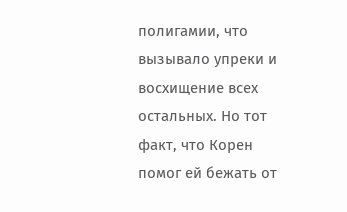полигамии, что вызывало упреки и восхищение всех остальных. Но тот факт, что Корен помог ей бежать от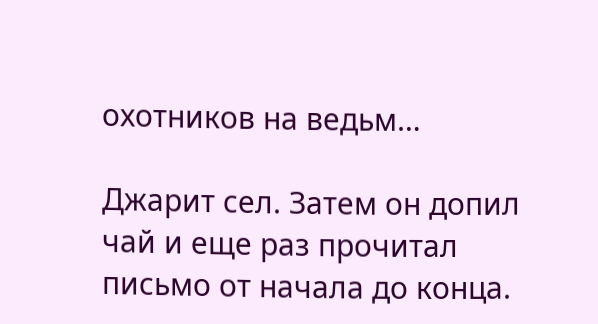охотников на ведьм…

Джарит сел. Затем он допил чай и еще раз прочитал письмо от начала до конца.